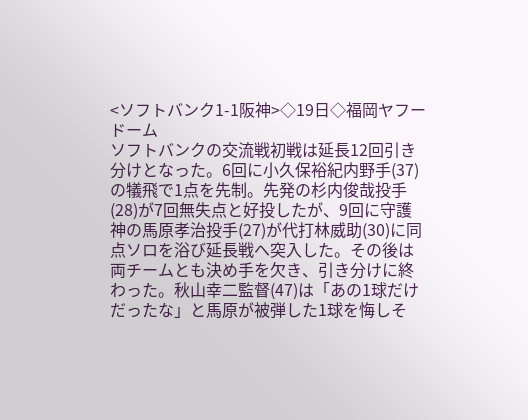<ソフトバンク1-1阪神>◇19日◇福岡ヤフードーム
ソフトバンクの交流戦初戦は延長12回引き分けとなった。6回に小久保裕紀内野手(37)の犠飛で1点を先制。先発の杉内俊哉投手(28)が7回無失点と好投したが、9回に守護神の馬原孝治投手(27)が代打林威助(30)に同点ソロを浴び延長戦へ突入した。その後は両チームとも決め手を欠き、引き分けに終わった。秋山幸二監督(47)は「あの1球だけだったな」と馬原が被弾した1球を悔しそ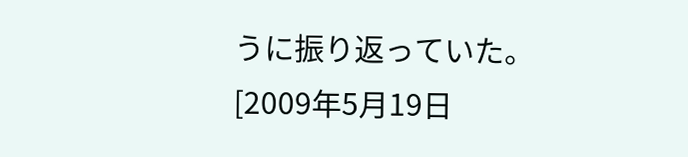うに振り返っていた。
[2009年5月19日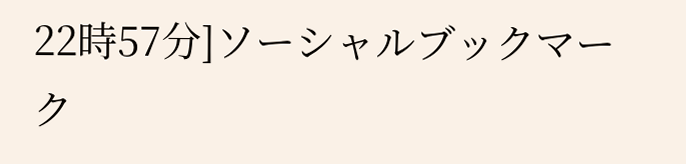22時57分]ソーシャルブックマーク